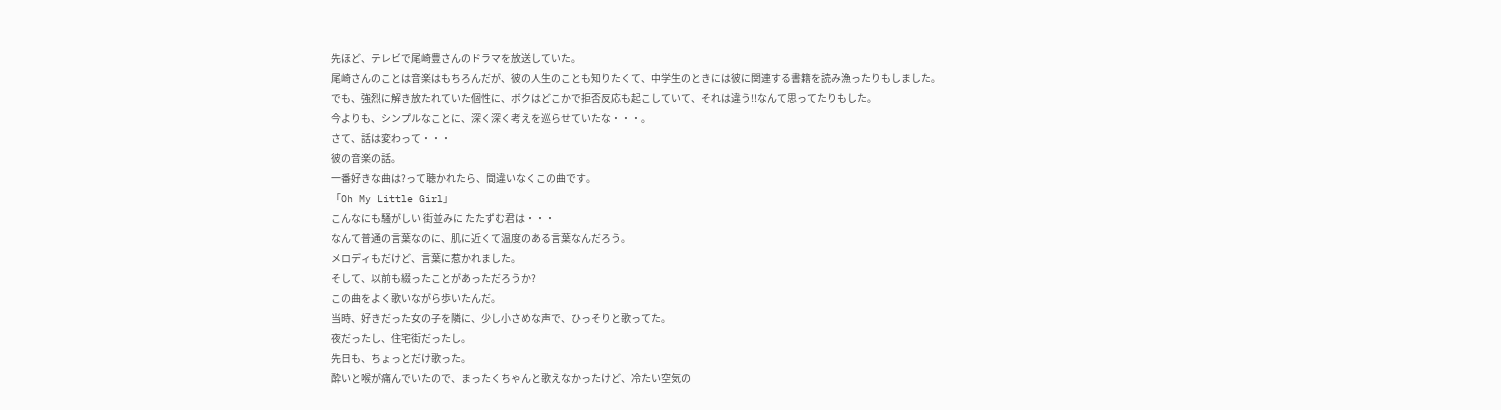先ほど、テレビで尾崎豊さんのドラマを放送していた。
尾崎さんのことは音楽はもちろんだが、彼の人生のことも知りたくて、中学生のときには彼に関連する書籍を読み漁ったりもしました。
でも、強烈に解き放たれていた個性に、ボクはどこかで拒否反応も起こしていて、それは違う!!なんて思ってたりもした。
今よりも、シンプルなことに、深く深く考えを巡らせていたな・・・。
さて、話は変わって・・・
彼の音楽の話。
一番好きな曲は?って聴かれたら、間違いなくこの曲です。
「Oh My Little Girl」
こんなにも騒がしい 街並みに たたずむ君は・・・
なんて普通の言葉なのに、肌に近くて温度のある言葉なんだろう。
メロディもだけど、言葉に惹かれました。
そして、以前も綴ったことがあっただろうか?
この曲をよく歌いながら歩いたんだ。
当時、好きだった女の子を隣に、少し小さめな声で、ひっそりと歌ってた。
夜だったし、住宅街だったし。
先日も、ちょっとだけ歌った。
酔いと喉が痛んでいたので、まったくちゃんと歌えなかったけど、冷たい空気の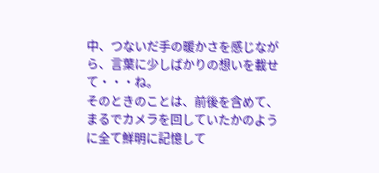中、つないだ手の暖かさを感じながら、言葉に少しばかりの想いを載せて・・・ね。
そのときのことは、前後を含めて、まるでカメラを回していたかのように全て鮮明に記憶して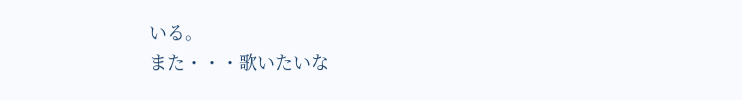いる。
また・・・歌いたいな